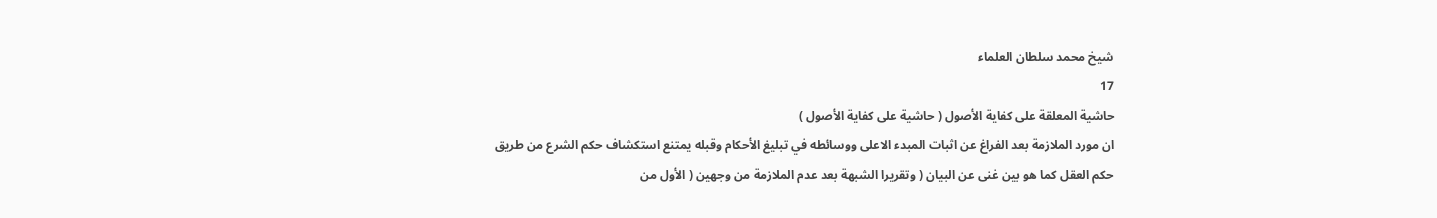شيخ محمد سلطان العلماء
17
حاشية المعلقة على كفاية الأصول ( حاشية على كفاية الأصول )
ان مورد الملازمة بعد الفراغ عن اثبات المبدء الاعلى ووسائطه في تبليغ الأحكام وقبله يمتنع استكشاف حكم الشرع من طريق حكم العقل كما هو بين غنى عن البيان ( وتقريرا الشبهة بعد عدم الملازمة من وجهين ( الأول من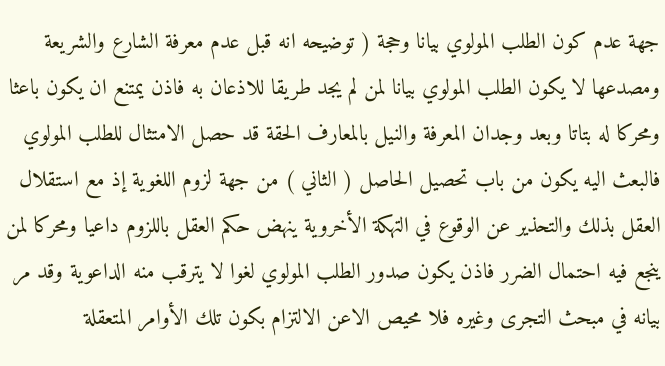جهة عدم كون الطلب المولوي بيانا وحجة ( توضيحه انه قبل عدم معرفة الشارع والشريعة ومصدعها لا يكون الطلب المولوي بيانا لمن لم يجد طريقا للاذعان به فاذن يمتنع ان يكون باعثا ومحركا له بتاتا وبعد وجدان المعرفة والنيل بالمعارف الحقة قد حصل الامتثال للطلب المولوي فالبعث اليه يكون من باب تحصيل الحاصل ( الثاني ) من جهة لزوم اللغوية إذ مع استقلال العقل بذلك والتحذير عن الوقوع في التهكة الأخروية ينهض حكم العقل باللزوم داعيا ومحركا لمن ينجع فيه احتمال الضرر فاذن يكون صدور الطلب المولوي لغوا لا يترقب منه الداعوية وقد مر بيانه في مبحث التجرى وغيره فلا محيص الاعن الالتزام بكون تلك الأوامر المتعقلة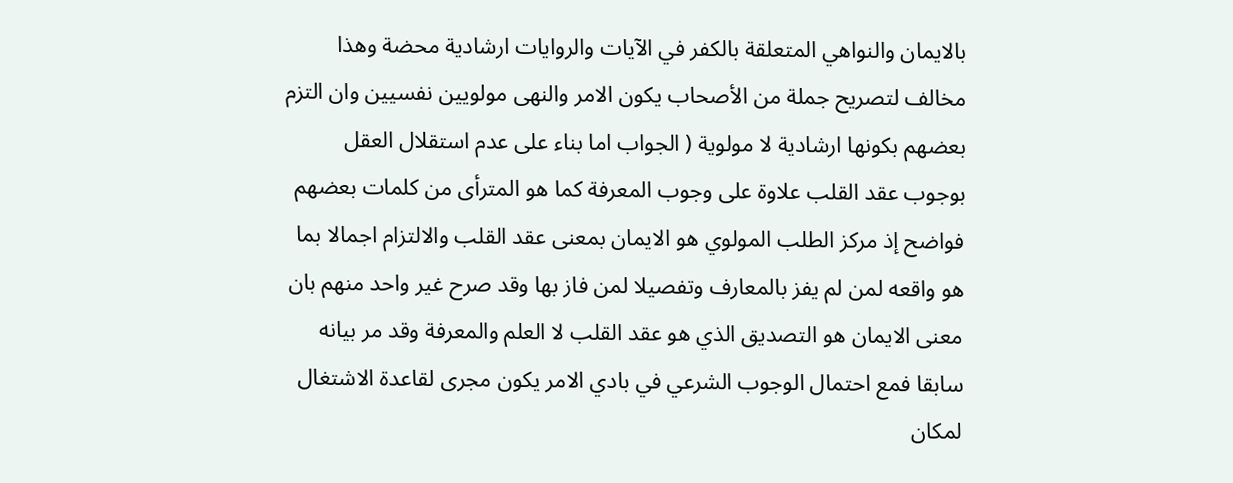بالايمان والنواهي المتعلقة بالكفر في الآيات والروايات ارشادية محضة وهذا مخالف لتصريح جملة من الأصحاب يكون الامر والنهى مولويين نفسيين وان التزم بعضهم بكونها ارشادية لا مولوية ( الجواب اما بناء على عدم استقلال العقل بوجوب عقد القلب علاوة على وجوب المعرفة كما هو المترأى من كلمات بعضهم فواضح إذ مركز الطلب المولوي هو الايمان بمعنى عقد القلب والالتزام اجمالا بما هو واقعه لمن لم يفز بالمعارف وتفصيلا لمن فاز بها وقد صرح غير واحد منهم بان معنى الايمان هو التصديق الذي هو عقد القلب لا العلم والمعرفة وقد مر بيانه سابقا فمع احتمال الوجوب الشرعي في بادي الامر يكون مجرى لقاعدة الاشتغال لمكان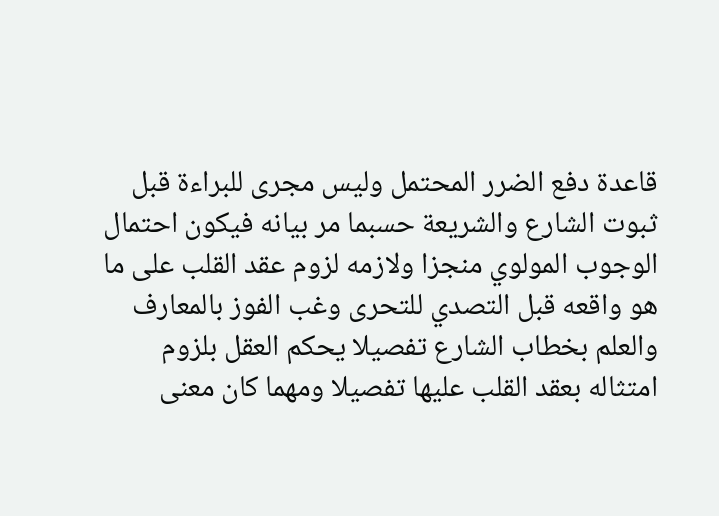قاعدة دفع الضرر المحتمل وليس مجرى للبراءة قبل ثبوت الشارع والشريعة حسبما مر بيانه فيكون احتمال الوجوب المولوي منجزا ولازمه لزوم عقد القلب على ما هو واقعه قبل التصدي للتحرى وغب الفوز بالمعارف والعلم بخطاب الشارع تفصيلا يحكم العقل بلزوم امتثاله بعقد القلب عليها تفصيلا ومهما كان معنى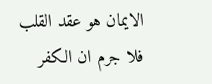الايمان هو عقد القلب فلا جرم ان الكفر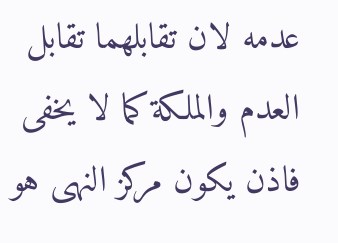عدمه لان تقابلهما تقابل العدم والملكة كما لا يخفى فاذن يكون مركز النهى هو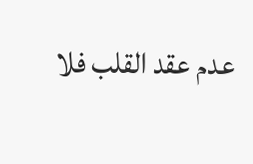عدم عقد القلب فلا